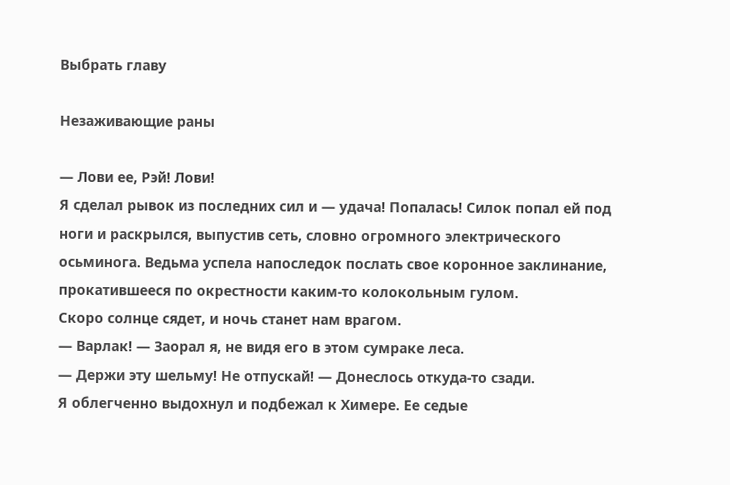Выбрать главу

Незаживающие раны

— Лови ее, Рэй! Лови!
Я сделал рывок из последних сил и — удача! Попалась! Силок попал ей под ноги и раскрылся, выпустив сеть, словно огромного электрического осьминога. Ведьма успела напоследок послать свое коронное заклинание, прокатившееся по окрестности каким-то колокольным гулом.
Скоро солнце сядет, и ночь станет нам врагом.
— Варлак! — Заорал я, не видя его в этом сумраке леса.
— Держи эту шельму! Не отпускай! — Донеслось откуда-то сзади.
Я облегченно выдохнул и подбежал к Химере. Ее седые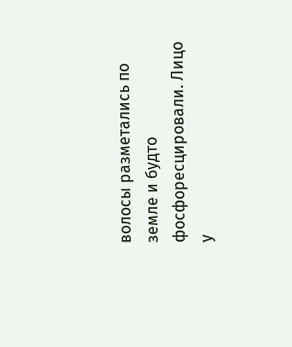волосы разметались по земле и будто фосфоресцировали. Лицо у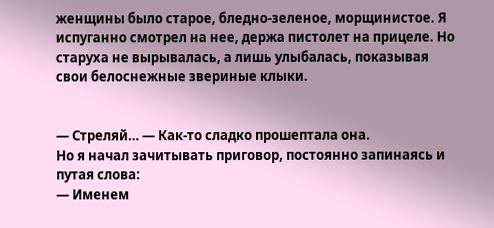женщины было старое, бледно-зеленое, морщинистое. Я испуганно смотрел на нее, держа пистолет на прицеле. Но старуха не вырывалась, а лишь улыбалась, показывая свои белоснежные звериные клыки.


— Стреляй… — Как-то сладко прошептала она.
Но я начал зачитывать приговор, постоянно запинаясь и путая слова:
— Именем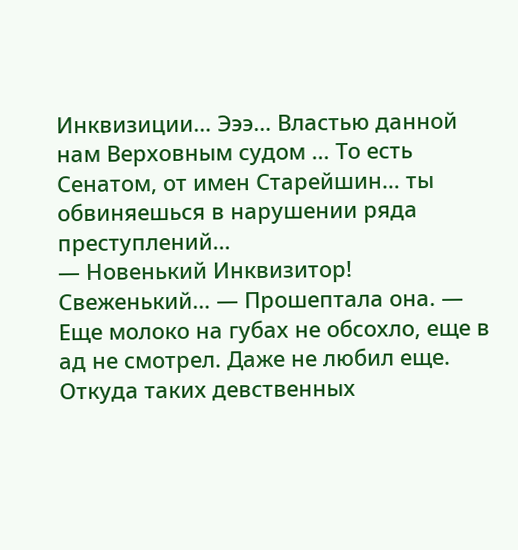Инквизиции… Эээ… Властью данной нам Верховным судом … То есть Сенатом, от имен Старейшин… ты обвиняешься в нарушении ряда преступлений…
— Новенький Инквизитор! Свеженький… — Прошептала она. — Еще молоко на губах не обсохло, еще в ад не смотрел. Даже не любил еще. Откуда таких девственных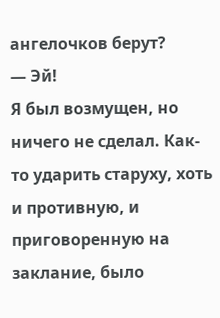ангелочков берут?
— Эй!
Я был возмущен, но ничего не сделал. Как-то ударить старуху, хоть и противную, и приговоренную на заклание, было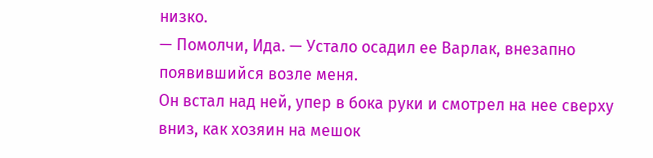низко.
— Помолчи, Ида. — Устало осадил ее Варлак, внезапно появившийся возле меня.
Он встал над ней, упер в бока руки и смотрел на нее сверху вниз, как хозяин на мешок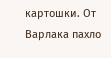картошки. От Варлака пахло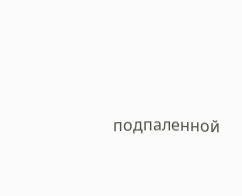подпаленной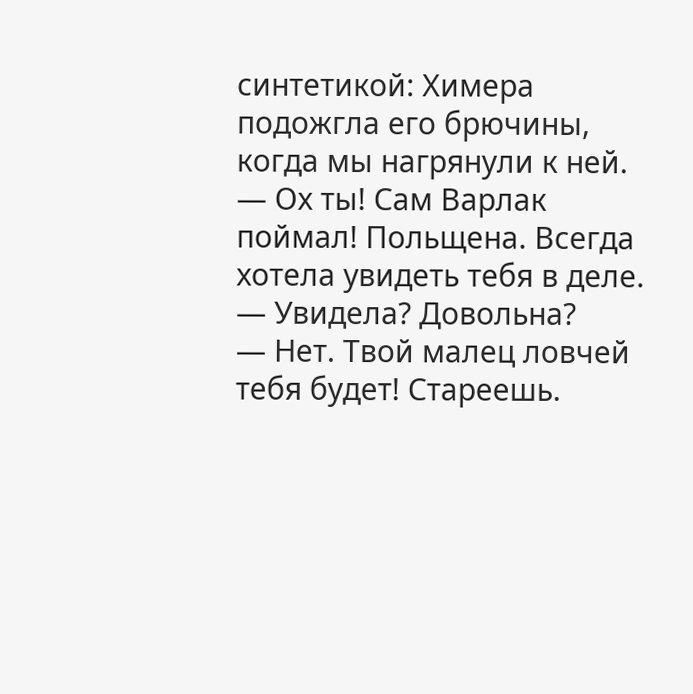синтетикой: Химера подожгла его брючины, когда мы нагрянули к ней.
— Ох ты! Сам Варлак поймал! Польщена. Всегда хотела увидеть тебя в деле.
— Увидела? Довольна?
— Нет. Твой малец ловчей тебя будет! Стареешь.